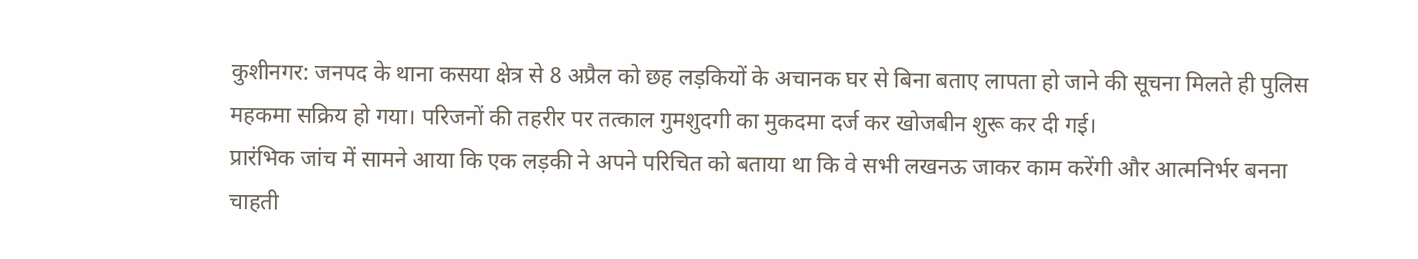कुशीनगर: जनपद के थाना कसया क्षेत्र से 8 अप्रैल को छह लड़कियों के अचानक घर से बिना बताए लापता हो जाने की सूचना मिलते ही पुलिस महकमा सक्रिय हो गया। परिजनों की तहरीर पर तत्काल गुमशुदगी का मुकदमा दर्ज कर खोजबीन शुरू कर दी गई।
प्रारंभिक जांच में सामने आया कि एक लड़की ने अपने परिचित को बताया था कि वे सभी लखनऊ जाकर काम करेंगी और आत्मनिर्भर बनना चाहती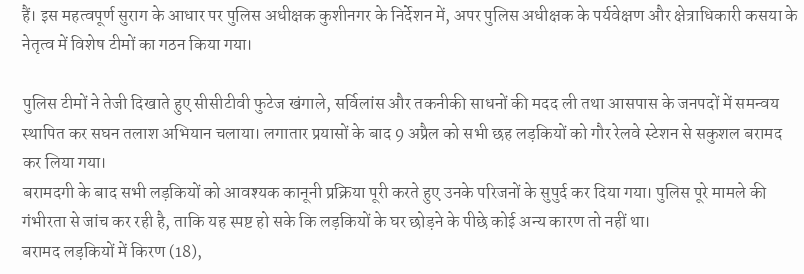हैं। इस महत्वपूर्ण सुराग के आधार पर पुलिस अधीक्षक कुशीनगर के निर्देशन में, अपर पुलिस अधीक्षक के पर्यवेक्षण और क्षेत्राधिकारी कसया के नेतृत्व में विशेष टीमों का गठन किया गया।

पुलिस टीमों ने तेजी दिखाते हुए सीसीटीवी फुटेज खंगाले, सर्विलांस और तकनीकी साधनों की मदद ली तथा आसपास के जनपदों में समन्वय स्थापित कर सघन तलाश अभियान चलाया। लगातार प्रयासों के बाद 9 अप्रैल को सभी छह लड़कियों को गौर रेलवे स्टेशन से सकुशल बरामद कर लिया गया।
बरामदगी के बाद सभी लड़कियों को आवश्यक कानूनी प्रक्रिया पूरी करते हुए उनके परिजनों के सुपुर्द कर दिया गया। पुलिस पूरे मामले की गंभीरता से जांच कर रही है, ताकि यह स्पष्ट हो सके कि लड़कियों के घर छोड़ने के पीछे कोई अन्य कारण तो नहीं था।
बरामद लड़कियों में किरण (18),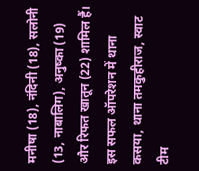मनीषा (18), नंदिनी (18), सलोनी (13, नाबालिग), अनुष्का (19) और रिफत खातून (22) शामिल हैं।
इस सफल ऑपरेशन में थाना कसया, थाना तमकुहीराज, स्वाट टीम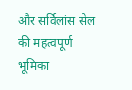और सर्विलांस सेल की महत्वपूर्ण भूमिका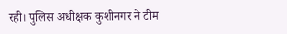रही। पुलिस अधीक्षक कुशीनगर ने टीम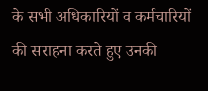के सभी अधिकारियों व कर्मचारियों की सराहना करते हुए उनकी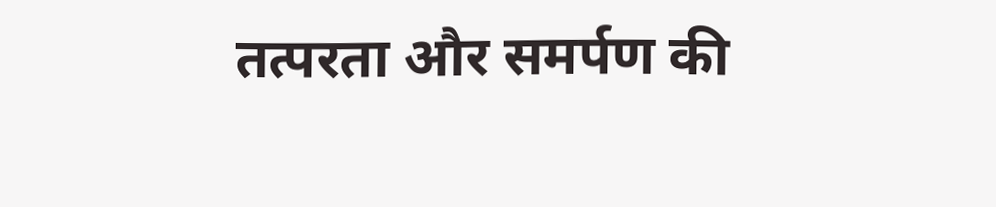तत्परता और समर्पण की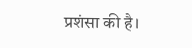प्रशंसा की है।